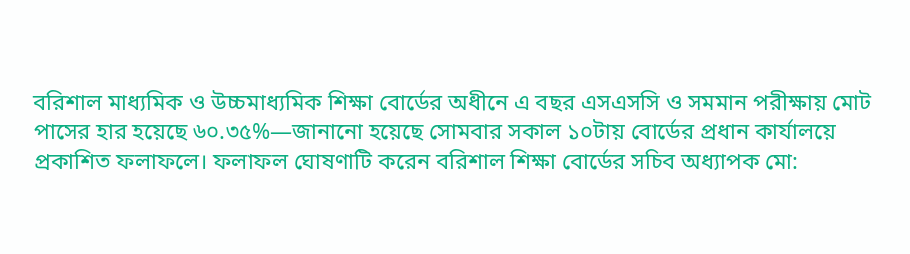বরিশাল মাধ্যমিক ও উচ্চমাধ্যমিক শিক্ষা বোর্ডের অধীনে এ বছর এসএসসি ও সমমান পরীক্ষায় মোট পাসের হার হয়েছে ৬০.৩৫%—জানানো হয়েছে সোমবার সকাল ১০টায় বোর্ডের প্রধান কার্যালয়ে প্রকাশিত ফলাফলে। ফলাফল ঘোষণাটি করেন বরিশাল শিক্ষা বোর্ডের সচিব অধ্যাপক মো: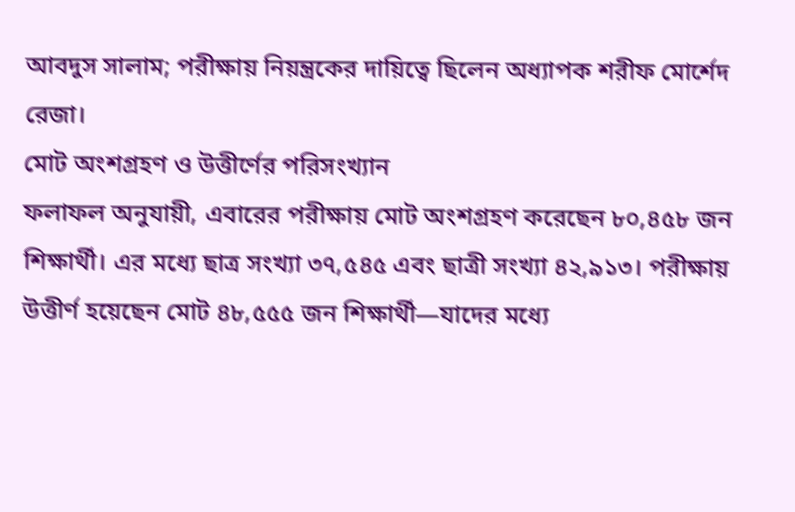আবদুস সালাম; পরীক্ষায় নিয়ন্ত্রকের দায়িত্বে ছিলেন অধ্যাপক শরীফ মোর্শেদ রেজা।
মোট অংশগ্রহণ ও উত্তীর্ণের পরিসংখ্যান
ফলাফল অনুযায়ী, এবারের পরীক্ষায় মোট অংশগ্রহণ করেছেন ৮০,৪৫৮ জন শিক্ষার্থী। এর মধ্যে ছাত্র সংখ্যা ৩৭,৫৪৫ এবং ছাত্রী সংখ্যা ৪২,৯১৩। পরীক্ষায় উত্তীর্ণ হয়েছেন মোট ৪৮,৫৫৫ জন শিক্ষার্থী—যাদের মধ্যে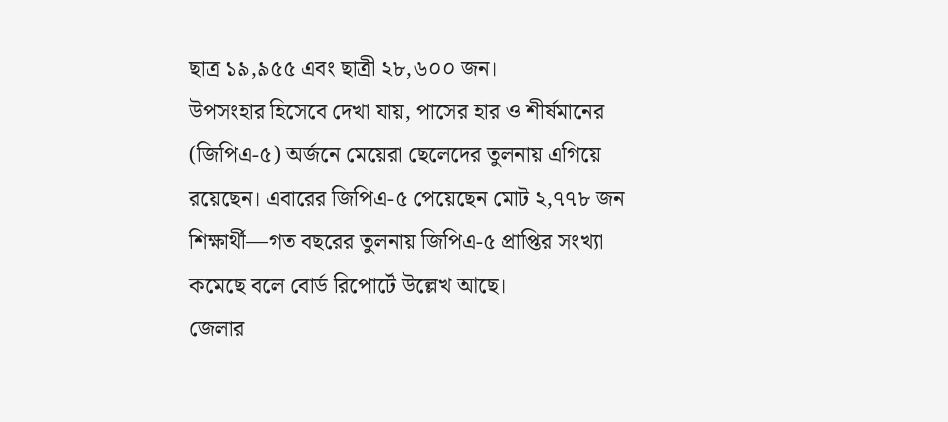ছাত্র ১৯,৯৫৫ এবং ছাত্রী ২৮,৬০০ জন।
উপসংহার হিসেবে দেখা যায়, পাসের হার ও শীর্ষমানের (জিপিএ-৫) অর্জনে মেয়েরা ছেলেদের তুলনায় এগিয়ে রয়েছেন। এবারের জিপিএ-৫ পেয়েছেন মোট ২,৭৭৮ জন শিক্ষার্থী—গত বছরের তুলনায় জিপিএ-৫ প্রাপ্তির সংখ্যা কমেছে বলে বোর্ড রিপোর্টে উল্লেখ আছে।
জেলার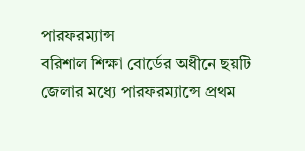পারফরম্যান্স
বরিশাল শিক্ষা বোর্ডের অধীনে ছয়টি জেলার মধ্যে পারফরম্যান্সে প্রথম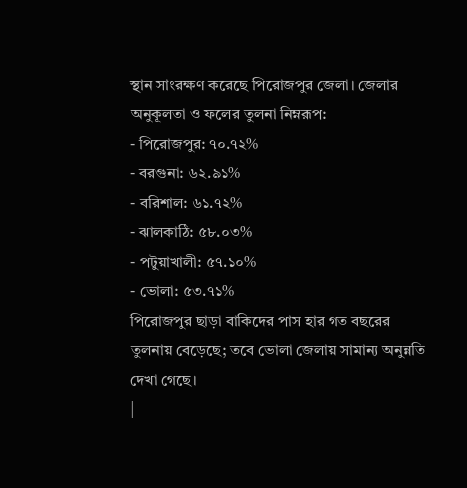স্থান সাংরক্ষণ করেছে পিরোজপুর জেলা। জেলার অনুকূলতা ও ফলের তুলনা নিম্নরূপ:
- পিরোজপুর: ৭০.৭২%
- বরগুনা: ৬২.৯১%
- বরিশাল: ৬১.৭২%
- ঝালকাঠি: ৫৮.০৩%
- পটুয়াখালী: ৫৭.১০%
- ভোলা: ৫৩.৭১%
পিরোজপুর ছাড়া বাকিদের পাস হার গত বছরের তুলনায় বেড়েছে; তবে ভোলা জেলায় সামান্য অনুন্নতি দেখা গেছে।
|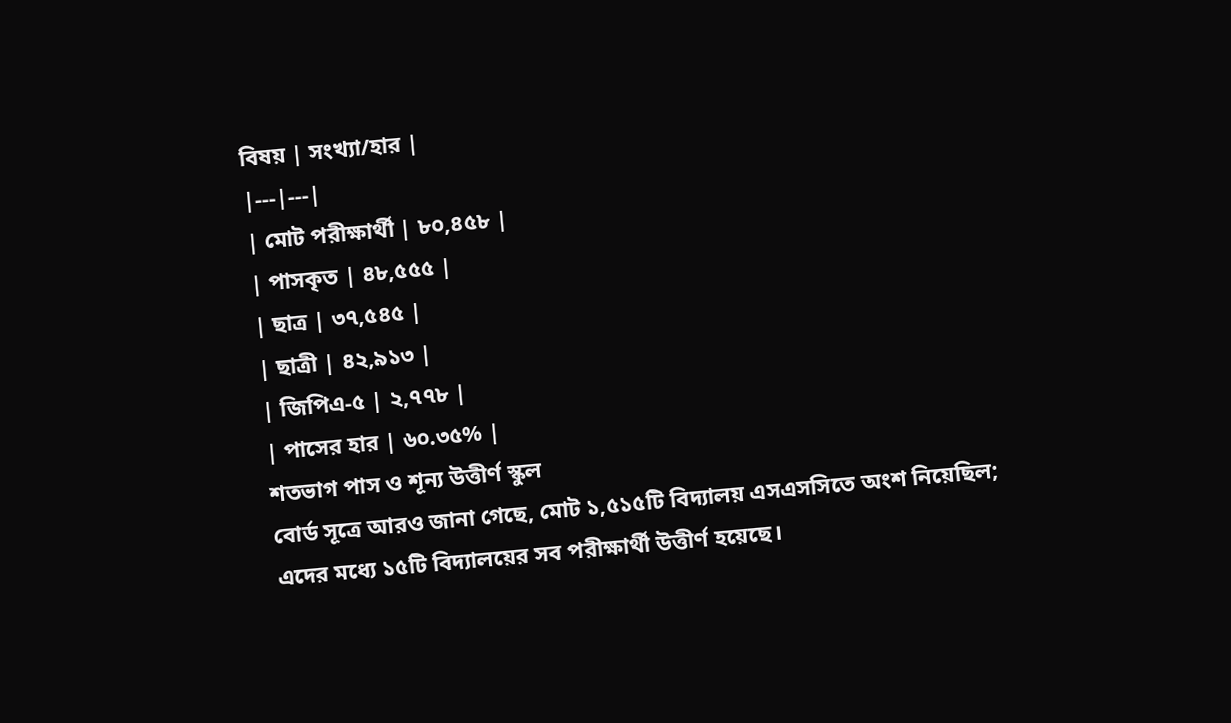বিষয় | সংখ্যা/হার |
|---|---|
| মোট পরীক্ষার্থী | ৮০,৪৫৮ |
| পাসকৃত | ৪৮,৫৫৫ |
| ছাত্র | ৩৭,৫৪৫ |
| ছাত্রী | ৪২,৯১৩ |
| জিপিএ-৫ | ২,৭৭৮ |
| পাসের হার | ৬০.৩৫% |
শতভাগ পাস ও শূন্য উত্তীর্ণ স্কুল
বোর্ড সূত্রে আরও জানা গেছে, মোট ১,৫১৫টি বিদ্যালয় এসএসসিতে অংশ নিয়েছিল; এদের মধ্যে ১৫টি বিদ্যালয়ের সব পরীক্ষার্থী উত্তীর্ণ হয়েছে।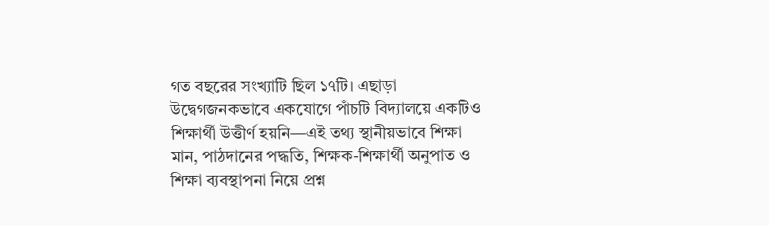গত বছরের সংখ্যাটি ছিল ১৭টি। এছাড়া উদ্বেগজনকভাবে একযোগে পাঁচটি বিদ্যালয়ে একটিও শিক্ষার্থী উত্তীর্ণ হয়নি—এই তথ্য স্থানীয়ভাবে শিক্ষা মান, পাঠদানের পদ্ধতি, শিক্ষক-শিক্ষার্থী অনুপাত ও শিক্ষা ব্যবস্থাপনা নিয়ে প্রশ্ন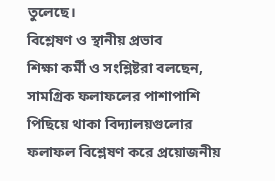তুলেছে।
বিশ্লেষণ ও স্থানীয় প্রভাব
শিক্ষা কর্মী ও সংশ্লিষ্টরা বলছেন, সামগ্রিক ফলাফলের পাশাপাশি পিছিয়ে থাকা বিদ্যালয়গুলোর ফলাফল বিশ্লেষণ করে প্রয়োজনীয়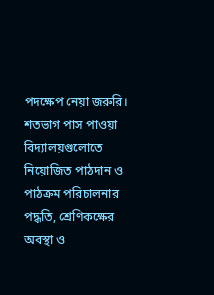পদক্ষেপ নেয়া জরুরি। শতভাগ পাস পাওয়া বিদ্যালয়গুলোতে নিয়োজিত পাঠদান ও পাঠক্রম পরিচালনার পদ্ধতি, শ্রেণিকক্ষের অবস্থা ও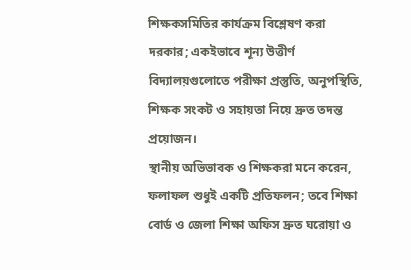শিক্ষকসমিতির কার্যক্রম বিশ্লেষণ করা দরকার; একইভাবে শূন্য উত্তীর্ণ বিদ্যালয়গুলোতে পরীক্ষা প্রস্তুতি, অনুপস্থিতি, শিক্ষক সংকট ও সহায়তা নিয়ে দ্রুত তদন্ত প্রয়োজন।
স্থানীয় অভিভাবক ও শিক্ষকরা মনে করেন, ফলাফল শুধুই একটি প্রতিফলন; তবে শিক্ষা বোর্ড ও জেলা শিক্ষা অফিস দ্রুত ঘরোয়া ও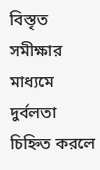বিস্তৃত সমীক্ষার মাধ্যমে দুর্বলতা চিহ্নিত করলে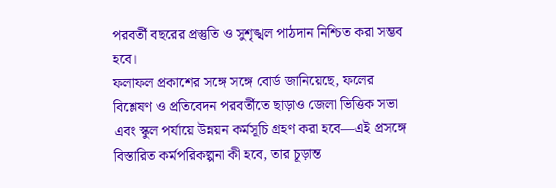পরবর্তী বছরের প্রস্তুতি ও সুশৃঙ্খল পাঠদান নিশ্চিত করা সম্ভব হবে।
ফলাফল প্রকাশের সঙ্গে সঙ্গে বোর্ড জানিয়েছে, ফলের বিশ্লেষণ ও প্রতিবেদন পরবর্তীতে ছাড়াও জেলা ভিত্তিক সভা এবং স্কুল পর্যায়ে উন্নয়ন কর্মসূচি গ্রহণ করা হবে—এই প্রসঙ্গে বিস্তারিত কর্মপরিকল্পনা কী হবে, তার চূড়ান্ত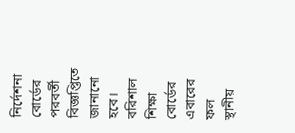নির্দেশনা বোর্ডের পরবর্তী বিজ্ঞপ্তিতে জানানো হবে।
বরিশাল শিক্ষা বোর্ডের এবারের ফল স্থানীয়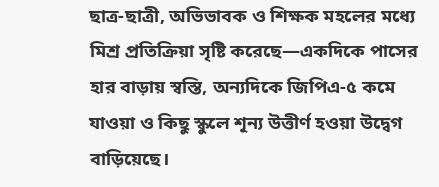ছাত্র-ছাত্রী, অভিভাবক ও শিক্ষক মহলের মধ্যে মিশ্র প্রতিক্রিয়া সৃষ্টি করেছে—একদিকে পাসের হার বাড়ায় স্বস্তি, অন্যদিকে জিপিএ-৫ কমে যাওয়া ও কিছু স্কুলে শূন্য উত্তীর্ণ হওয়া উদ্বেগ বাড়িয়েছে।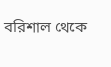বরিশাল থেকে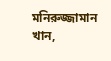মনিরুজ্জামান খান,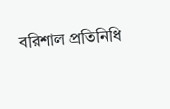বরিশাল প্রতিনিধি